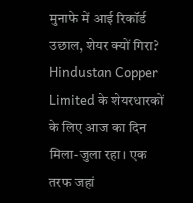मुनाफे में आई रिकॉर्ड उछाल, शेयर क्यों गिरा?
Hindustan Copper Limited के शेयरधारकों के लिए आज का दिन मिला-जुला रहा। एक तरफ जहां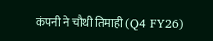कंपनी ने चौथी तिमाही (Q4 FY26)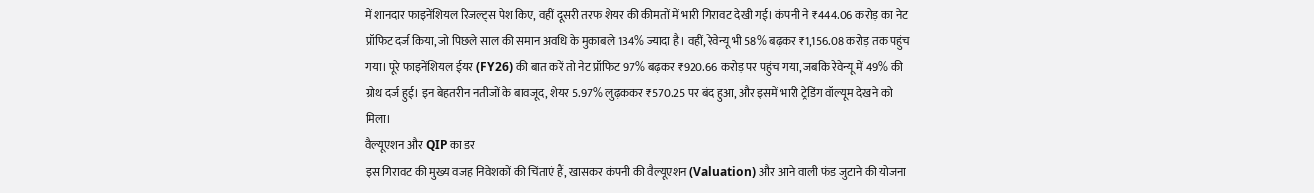में शानदार फाइनेंशियल रिजल्ट्स पेश किए, वहीं दूसरी तरफ शेयर की कीमतों में भारी गिरावट देखी गई। कंपनी ने ₹444.06 करोड़ का नेट प्रॉफिट दर्ज किया, जो पिछले साल की समान अवधि के मुकाबले 134% ज्यादा है। वहीं, रेवेन्यू भी 58% बढ़कर ₹1,156.08 करोड़ तक पहुंच गया। पूरे फाइनेंशियल ईयर (FY26) की बात करें तो नेट प्रॉफिट 97% बढ़कर ₹920.66 करोड़ पर पहुंच गया, जबकि रेवेन्यू में 49% की ग्रोथ दर्ज हुई। इन बेहतरीन नतीजों के बावजूद, शेयर 5.97% लुढ़ककर ₹570.25 पर बंद हुआ, और इसमें भारी ट्रेडिंग वॉल्यूम देखने को मिला।
वैल्यूएशन और QIP का डर
इस गिरावट की मुख्य वजह निवेशकों की चिंताएं हैं, खासकर कंपनी की वैल्यूएशन (Valuation) और आने वाली फंड जुटाने की योजना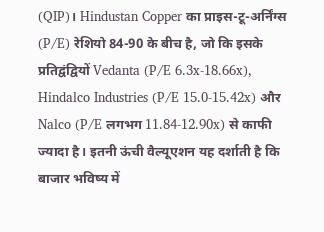(QIP)। Hindustan Copper का प्राइस-टू-अर्निंग्स (P/E) रेशियो 84-90 के बीच है, जो कि इसके प्रतिद्वंद्वियों Vedanta (P/E 6.3x-18.66x), Hindalco Industries (P/E 15.0-15.42x) और Nalco (P/E लगभग 11.84-12.90x) से काफी ज्यादा है। इतनी ऊंची वैल्यूएशन यह दर्शाती है कि बाजार भविष्य में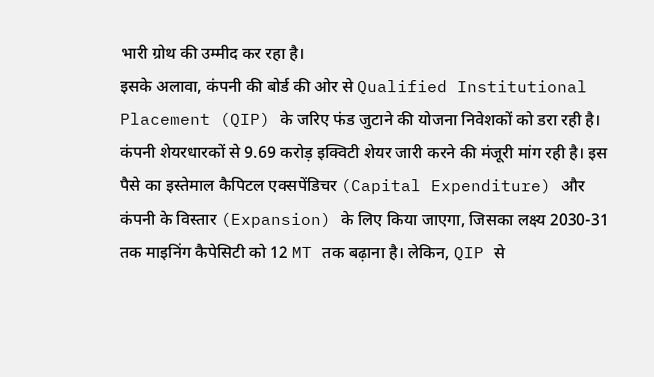भारी ग्रोथ की उम्मीद कर रहा है।
इसके अलावा, कंपनी की बोर्ड की ओर से Qualified Institutional Placement (QIP) के जरिए फंड जुटाने की योजना निवेशकों को डरा रही है। कंपनी शेयरधारकों से 9.69 करोड़ इक्विटी शेयर जारी करने की मंजूरी मांग रही है। इस पैसे का इस्तेमाल कैपिटल एक्सपेंडिचर (Capital Expenditure) और कंपनी के विस्तार (Expansion) के लिए किया जाएगा, जिसका लक्ष्य 2030-31 तक माइनिंग कैपेसिटी को 12 MT तक बढ़ाना है। लेकिन, QIP से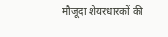मौजूदा शेयरधारकों की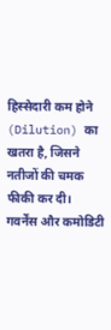हिस्सेदारी कम होने (Dilution) का खतरा है, जिसने नतीजों की चमक फीकी कर दी।
गवर्नेंस और कमोडिटी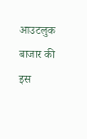आउटलुक
बाजार की इस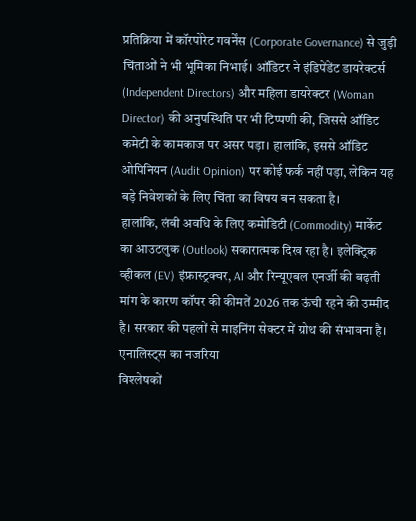प्रतिक्रिया में कॉरपोरेट गवर्नेंस (Corporate Governance) से जुड़ी चिंताओं ने भी भूमिका निभाई। ऑडिटर ने इंडिपेंडेंट डायरेक्टर्स (Independent Directors) और महिला डायरेक्टर (Woman Director) की अनुपस्थिति पर भी टिप्पणी की, जिससे ऑडिट कमेटी के कामकाज पर असर पड़ा। हालांकि, इससे ऑडिट ओपिनियन (Audit Opinion) पर कोई फर्क नहीं पड़ा, लेकिन यह बड़े निवेशकों के लिए चिंता का विषय बन सकता है।
हालांकि, लंबी अवधि के लिए कमोडिटी (Commodity) मार्केट का आउटलुक (Outlook) सकारात्मक दिख रहा है। इलेक्ट्रिक व्हीकल (EV) इंफ्रास्ट्रक्चर, AI और रिन्यूएबल एनर्जी की बढ़ती मांग के कारण कॉपर की कीमतें 2026 तक ऊंची रहने की उम्मीद है। सरकार की पहलों से माइनिंग सेक्टर में ग्रोथ की संभावना है।
एनालिस्ट्स का नजरिया
विश्लेषकों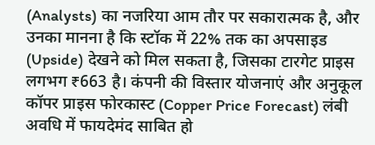(Analysts) का नजरिया आम तौर पर सकारात्मक है, और उनका मानना है कि स्टॉक में 22% तक का अपसाइड (Upside) देखने को मिल सकता है, जिसका टारगेट प्राइस लगभग ₹663 है। कंपनी की विस्तार योजनाएं और अनुकूल कॉपर प्राइस फोरकास्ट (Copper Price Forecast) लंबी अवधि में फायदेमंद साबित हो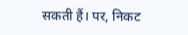सकती हैं। पर, निकट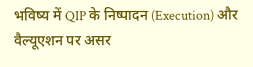भविष्य में QIP के निष्पादन (Execution) और वैल्यूएशन पर असर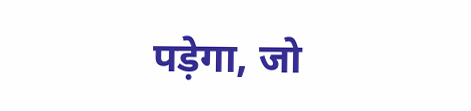पड़ेगा, जो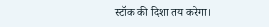स्टॉक की दिशा तय करेगा।